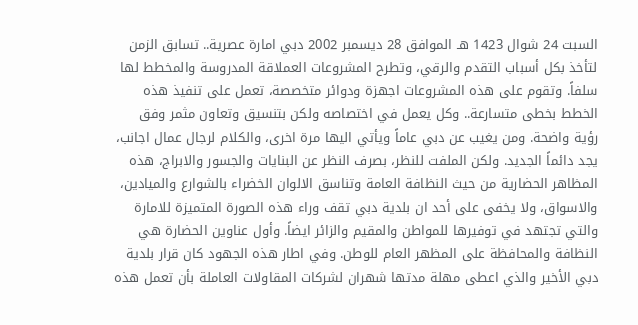السبت 24 شوال 1423 هـ الموافق 28 ديسمبر 2002 دبي امارة عصرية.. تسابق الزمن لتأخذ بكل أسباب التقدم والرقي، وتطرح المشروعات العملاقة المدروسة والمخطط لها سلفاً. وتقوم على هذه المشروعات اجهزة ودوائر متخصصة، تعمل على تنفيذ هذه الخطط بخطى متسارعة.. وكل يعمل في اختصاصه ولكن بتنسيق وتعاون مثمر وفق رؤية واضحة. ومن يغيب عن دبي عاماً ويأتي اليها مرة اخرى، والكلام لرجال عمال اجانب، يجد دائماً الجديد. ولكن الملفت للنظر، بصرف النظر عن البنايات والجسور والابراج، هذه المظاهر الحضارية من حيث النظافة العامة وتناسق الالوان الخضراء بالشوارع والميادين، والاسواق، ولا يخفى على أحد ان بلدية دبي تقف وراء هذه الصورة المتميزة للامارة والتي تجتهد في توفيرها للمواطن والمقيم والزائر ايضاً. وأول عناوين الحضارة هي النظافة والمحافظة على المظهر العام للوطن. وفي اطار هذه الجهود كان قرار بلدية دبي الأخير والذي اعطى مهلة مدتها شهران لشركات المقاولات العاملة بأن تعمل هذه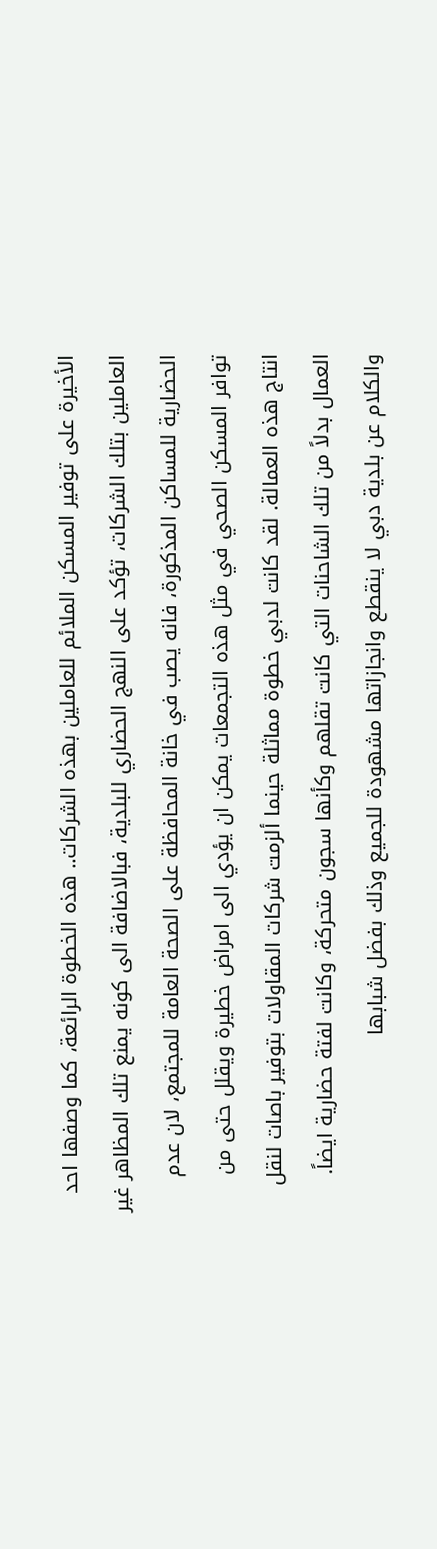الأخيرة على توفير المسكن الملائم للعاملين بهذه الشركات.. هذه الخطوة الرائعة، كما وصفها احد العاملين بتلك الشركات، تؤكد على النهج الحضاري للبلدية، فبالاضافة الى كونه يمنع تلك المظاهر غير الحضارية للمساكن المذكورة، فانه يصب في خانة المحافظة على الصحة العامة للمجتمع، لان عدم توافر المسكن الصحي في مثل هذه التجمعات يمكن ان يؤدي الى امراض خطيرة ويقلل حتى من انتاج هذه العمالة. لقد كانت لدبي خطوة مماثلة حينما ألزمت شركات المقاولات بتوفير باصات لنقل العمال بدلاً من تلك الشاحنات التي كانت تقلهم وكأنها سجون متحركة، وكانت لفتة حضارية ايضاً. والكلام عن بلدية دبي لا ينقطع وانجازاتها مشهودة للجميع وذلك بفضل شبابها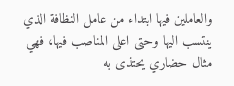والعاملين فيها ابتداء من عامل النظافة الذي ينتسب اليها وحتى اعلى المناصب فيها، فهي مثال حضاري يحتذى به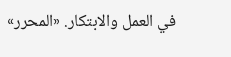في العمل والابتكار. «المحرر»